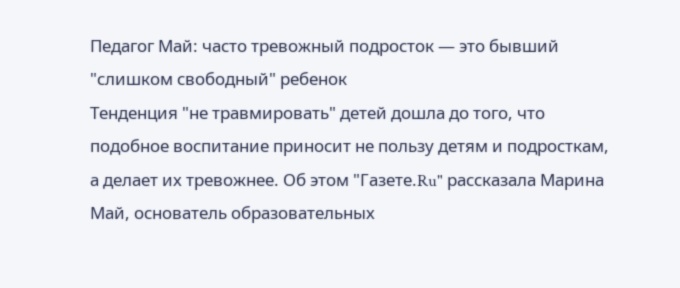Педагог Май: часто тревожный подросток — это бывший "слишком свободный" ребенок
Тенденция "не травмировать" детей дошла до того, что подобное воспитание приносит не пользу детям и подросткам, а делает их тревожнее. Об этом "Газете.Ru" рассказала Марина Май, основатель образовательных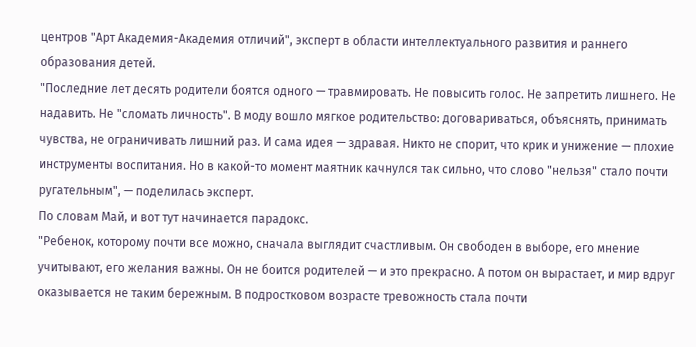центров "Арт Академия-Академия отличий", эксперт в области интеллектуального развития и раннего образования детей.
"Последние лет десять родители боятся одного — травмировать. Не повысить голос. Не запретить лишнего. Не надавить. Не "сломать личность". В моду вошло мягкое родительство: договариваться, объяснять, принимать чувства, не ограничивать лишний раз. И сама идея — здравая. Никто не спорит, что крик и унижение — плохие инструменты воспитания. Но в какой-то момент маятник качнулся так сильно, что слово "нельзя" стало почти ругательным", — поделилась эксперт.
По словам Май, и вот тут начинается парадокс.
"Ребенок, которому почти все можно, сначала выглядит счастливым. Он свободен в выборе, его мнение учитывают, его желания важны. Он не боится родителей — и это прекрасно. А потом он вырастает, и мир вдруг оказывается не таким бережным. В подростковом возрасте тревожность стала почти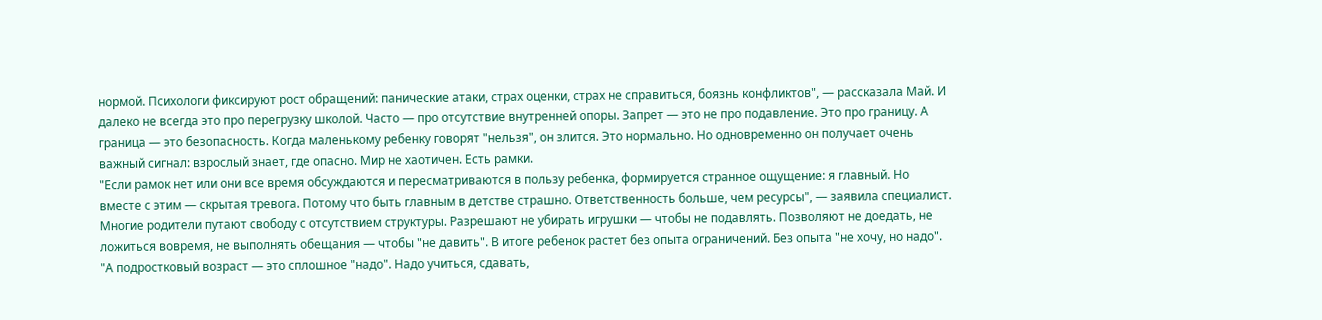нормой. Психологи фиксируют рост обращений: панические атаки, страх оценки, страх не справиться, боязнь конфликтов", — рассказала Май. И далеко не всегда это про перегрузку школой. Часто — про отсутствие внутренней опоры. Запрет — это не про подавление. Это про границу. А граница — это безопасность. Когда маленькому ребенку говорят "нельзя", он злится. Это нормально. Но одновременно он получает очень важный сигнал: взрослый знает, где опасно. Мир не хаотичен. Есть рамки.
"Если рамок нет или они все время обсуждаются и пересматриваются в пользу ребенка, формируется странное ощущение: я главный. Но вместе с этим — скрытая тревога. Потому что быть главным в детстве страшно. Ответственность больше, чем ресурсы", — заявила специалист.
Многие родители путают свободу с отсутствием структуры. Разрешают не убирать игрушки — чтобы не подавлять. Позволяют не доедать, не ложиться вовремя, не выполнять обещания — чтобы "не давить". В итоге ребенок растет без опыта ограничений. Без опыта "не хочу, но надо".
"А подростковый возраст — это сплошное "надо". Надо учиться, сдавать,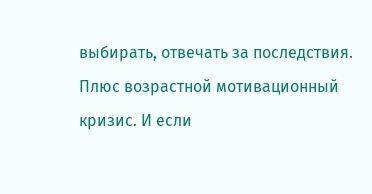выбирать, отвечать за последствия. Плюс возрастной мотивационный кризис. И если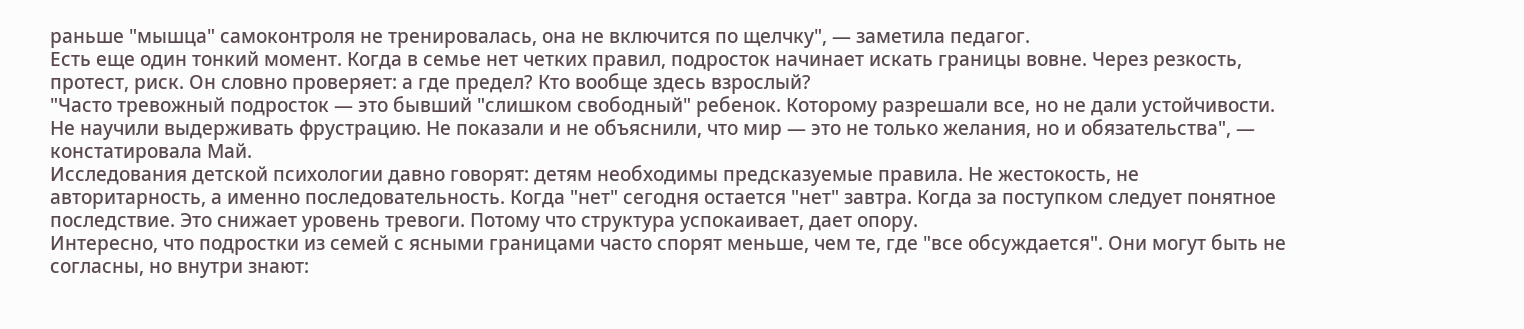раньше "мышца" самоконтроля не тренировалась, она не включится по щелчку", — заметила педагог.
Есть еще один тонкий момент. Когда в семье нет четких правил, подросток начинает искать границы вовне. Через резкость, протест, риск. Он словно проверяет: а где предел? Кто вообще здесь взрослый?
"Часто тревожный подросток — это бывший "слишком свободный" ребенок. Которому разрешали все, но не дали устойчивости. Не научили выдерживать фрустрацию. Не показали и не объяснили, что мир — это не только желания, но и обязательства", — констатировала Май.
Исследования детской психологии давно говорят: детям необходимы предсказуемые правила. Не жестокость, не авторитарность, а именно последовательность. Когда "нет" сегодня остается "нет" завтра. Когда за поступком следует понятное последствие. Это снижает уровень тревоги. Потому что структура успокаивает, дает опору.
Интересно, что подростки из семей с ясными границами часто спорят меньше, чем те, где "все обсуждается". Они могут быть не согласны, но внутри знают: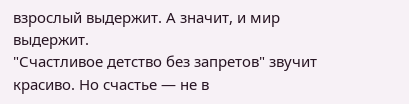взрослый выдержит. А значит, и мир выдержит.
"Счастливое детство без запретов" звучит красиво. Но счастье — не в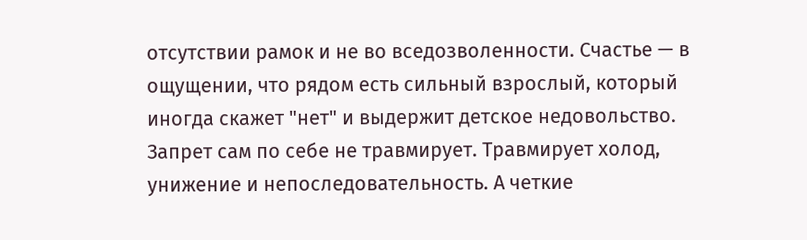отсутствии рамок и не во вседозволенности. Счастье — в ощущении, что рядом есть сильный взрослый, который иногда скажет "нет" и выдержит детское недовольство. Запрет сам по себе не травмирует. Травмирует холод, унижение и непоследовательность. А четкие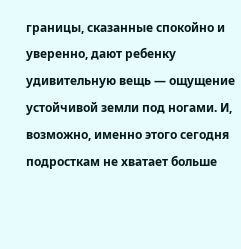границы, сказанные спокойно и уверенно, дают ребенку удивительную вещь — ощущение устойчивой земли под ногами. И, возможно, именно этого сегодня подросткам не хватает больше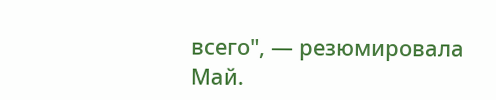всего", — резюмировала Май.